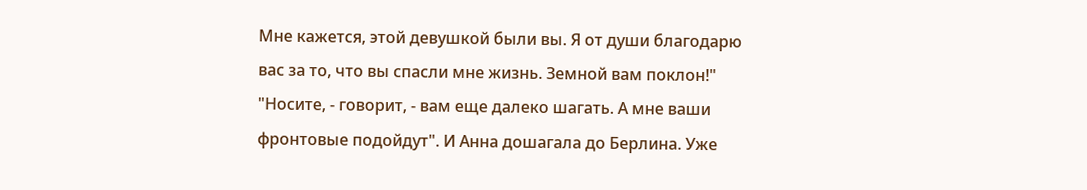Мне кажется, этой девушкой были вы. Я от души благодарю вас за то, что вы спасли мне жизнь. Земной вам поклон!"
"Носите, - говорит, - вам еще далеко шагать. А мне ваши фронтовые подойдут". И Анна дошагала до Берлина. Уже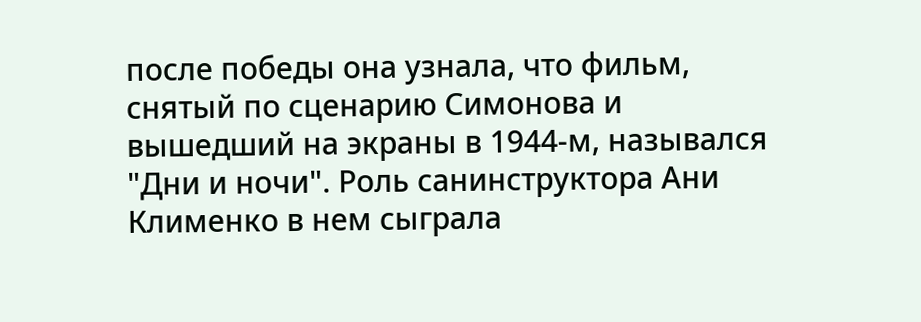после победы она узнала, что фильм, снятый по сценарию Симонова и вышедший на экраны в 1944-м, назывался "Дни и ночи". Роль санинструктора Ани Клименко в нем сыграла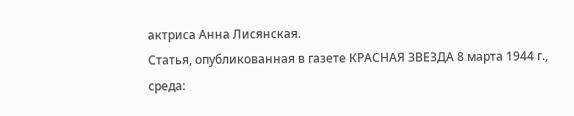актриса Анна Лисянская.
Статья, опубликованная в газете КРАСНАЯ ЗВЕЗДА 8 марта 1944 г., среда: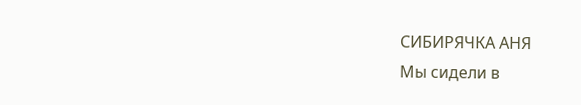СИБИРЯЧКА АНЯ
Мы сидели в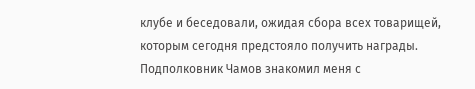клубе и беседовали, ожидая сбора всех товарищей, которым сегодня предстояло получить награды. Подполковник Чамов знакомил меня с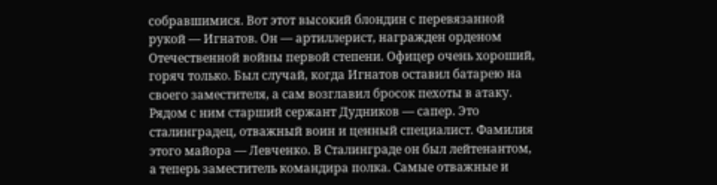собравшимися. Вот этот высокий блондин с перевязанной рукой — Игнатов. Он — артиллерист, награжден орденом Отечественной войны первой степени. Офицер очень хороший, горяч только. Был случай, когда Игнатов оставил батарею на своего заместителя, а сам возглавил бросок пехоты в атаку. Рядом с ним старший сержант Дудников — сапер. Это сталинградец, отважный воин и ценный специалист. Фамилия этого майора — Левченко. В Сталинграде он был лейтенантом, а теперь заместитель командира полка. Самые отважные и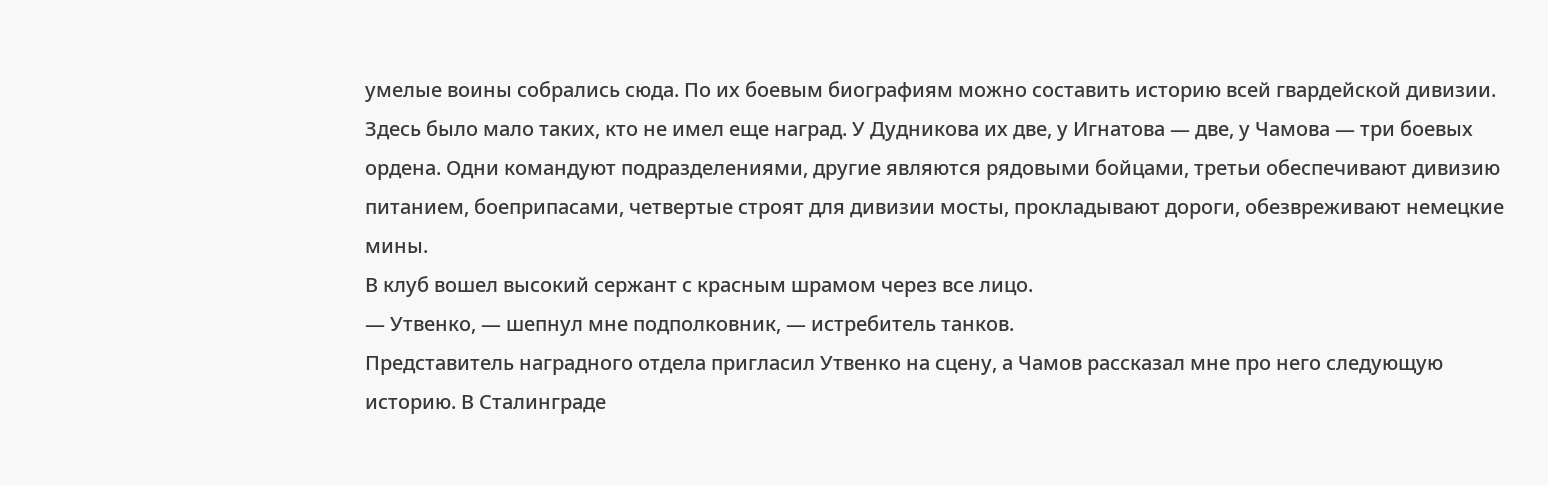умелые воины собрались сюда. По их боевым биографиям можно составить историю всей гвардейской дивизии. Здесь было мало таких, кто не имел еще наград. У Дудникова их две, у Игнатова — две, у Чамова — три боевых ордена. Одни командуют подразделениями, другие являются рядовыми бойцами, третьи обеспечивают дивизию питанием, боеприпасами, четвертые строят для дивизии мосты, прокладывают дороги, обезвреживают немецкие мины.
В клуб вошел высокий сержант с красным шрамом через все лицо.
— Утвенко, — шепнул мне подполковник, — истребитель танков.
Представитель наградного отдела пригласил Утвенко на сцену, а Чамов рассказал мне про него следующую историю. В Сталинграде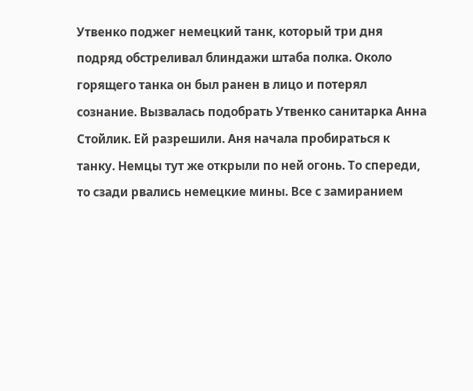Утвенко поджег немецкий танк, который три дня подряд обстреливал блиндажи штаба полка. Около горящего танка он был ранен в лицо и потерял сознание. Вызвалась подобрать Утвенко санитарка Анна Стойлик. Ей разрешили. Аня начала пробираться к танку. Немцы тут же открыли по ней огонь. То спереди, то сзади рвались немецкие мины. Все с замиранием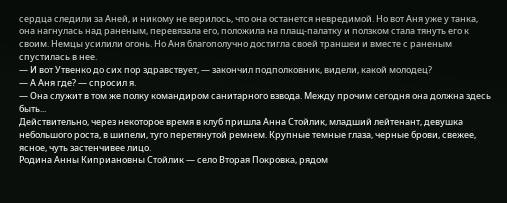сердца следили за Аней, и никому не верилось, что она останется невредимой. Но вот Аня уже у танка, она нагнулась над раненым, перевязала его, положила на плащ-палатку и ползком стала тянуть его к своим. Немцы усилили огонь. Но Аня благополучно достигла своей траншеи и вместе с раненым спустилась в нее.
— И вот Утвенко до сих пор здравствует, — закончил подполковник, видели, какой молодец?
— А Аня где? — спросил я.
— Она служит в том же полку командиром санитарного взвода. Между прочим сегодня она должна здесь быть...
Действительно, через некоторое время в клуб пришла Анна Стойлик, младший лейтенант, девушка небольшого роста, в шипели, туго перетянутой ремнем. Крупные темные глаза, черные брови, свежее, ясное, чуть застенчивее лицо.
Родина Анны Киприановны Стойлик — село Вторая Покровка, рядом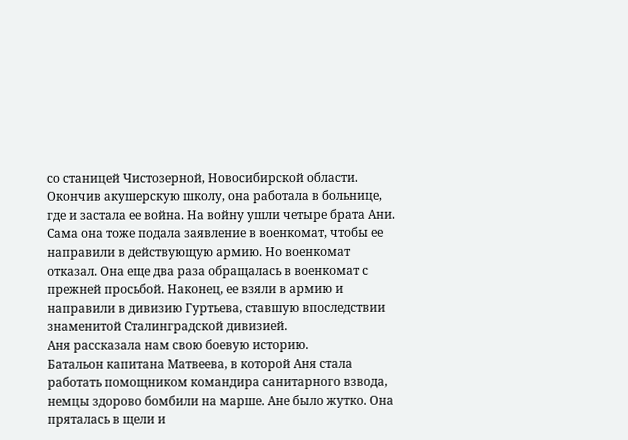со станицей Чистозерной, Новосибирской области. Окончив акушерскую школу, она работала в больнице, где и застала ее война. На войну ушли четыре брата Ани. Сама она тоже подала заявление в военкомат, чтобы ее направили в действующую армию. Но военкомат отказал. Она еще два раза обращалась в военкомат с прежней просьбой. Наконец, ее взяли в армию и направили в дивизию Гуртьева, ставшую впоследствии знаменитой Сталинградской дивизией.
Аня рассказала нам свою боевую историю.
Батальон капитана Матвеева, в которой Аня стала работать помощником командира санитарного взвода, немцы здорово бомбили на марше. Ане было жутко. Она пряталась в щели и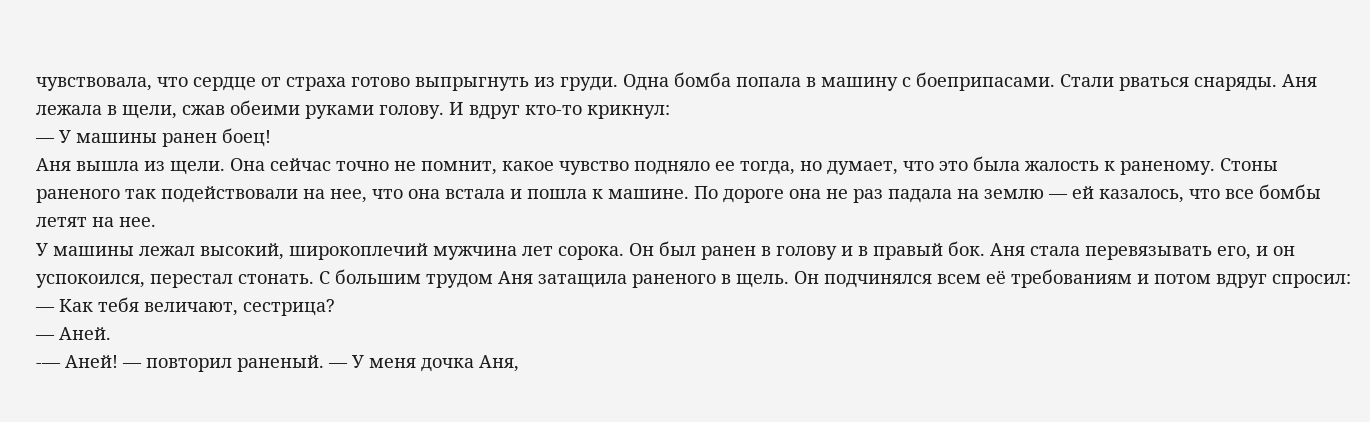чувствовала, что сердце от страха готово выпрыгнуть из груди. Одна бомба попала в машину с боеприпасами. Стали рваться снаряды. Аня лежала в щели, сжав обеими руками голову. И вдруг кто-то крикнул:
— У машины ранен боец!
Аня вышла из щели. Она сейчас точно не помнит, какое чувство подняло ее тогда, но думает, что это была жалость к раненому. Стоны раненого так подействовали на нее, что она встала и пошла к машине. По дороге она не раз падала на землю — ей казалось, что все бомбы летят на нее.
У машины лежал высокий, широкоплечий мужчина лет сорока. Он был ранен в голову и в правый бок. Аня стала перевязывать его, и он успокоился, перестал стонать. С большим трудом Аня затащила раненого в щель. Он подчинялся всем её требованиям и потом вдруг спросил:
— Как тебя величают, сестрица?
— Аней.
-— Аней! — повторил раненый. — У меня дочка Аня,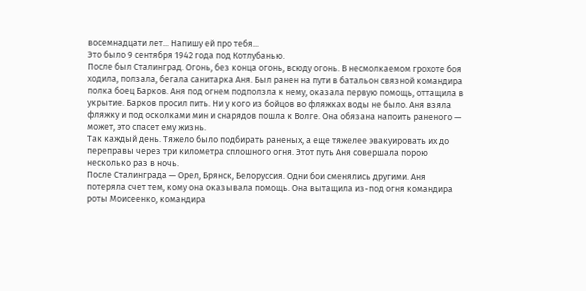восемнадцати лет... Напишу ей про тебя...
Это было 9 сентября 1942 года под Котлубанью.
После был Сталинград. Огонь, без конца огонь, всюду огонь. В несмолкаемом грохоте боя ходила, ползала, бегала санитарка Аня. Был ранен на пути в батальон связной командира полка боец Барков. Аня под огнем подползла к нему, оказала первую помощь, оттащила в укрытие. Барков просил пить. Ни у кого из бойцов во фляжках воды не было. Аня взяла фляжку и под осколками мин и снарядов пошла к Волге. Она обязана напоить раненого — может, это спасет ему жизнь.
Так каждый день. Тяжело было подбирать раненых, а еще тяжелее эвакуировать их до переправы через три километра сплошного огня. Этот путь Аня совершала порою несколько раз в ночь.
После Сталинграда — Орел, Брянск, Белоруссия. Одни бои сменялись другими. Аня потеряла счет тем, кому она оказывала помощь. Она вытащила из-под огня командира роты Моисеенко, командира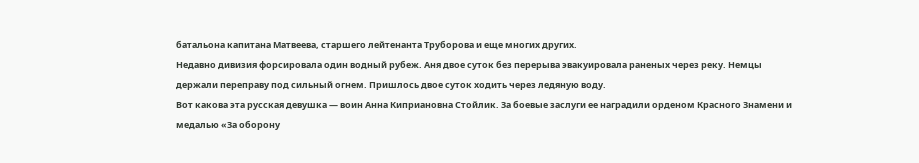батальона капитана Матвеева, старшего лейтенанта Труборова и еще многих других.
Недавно дивизия форсировала один водный рубеж. Аня двое суток без перерыва эвакуировала раненых через реку. Немцы держали переправу под сильный огнем. Пришлось двое суток ходить через ледяную воду.
Вот какова эта русская девушка — воин Анна Киприановна Стойлик. За боевые заслуги ее наградили орденом Красного Знамени и медалью «За оборону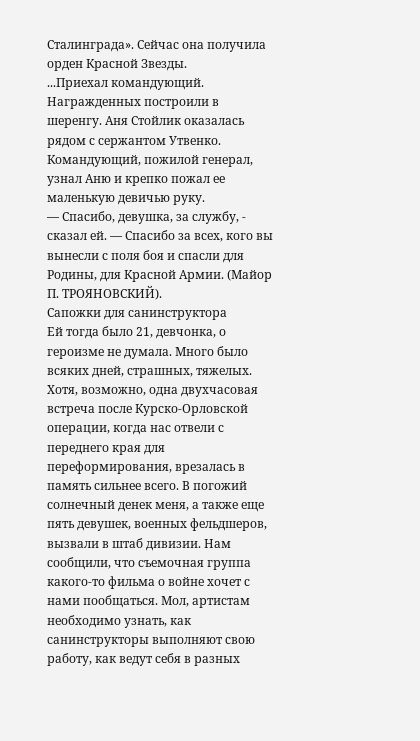Сталинграда». Сейчас она получила орден Красной Звезды.
...Приехал командующий. Награжденных построили в шеренгу. Аня Стойлик оказалась рядом с сержантом Утвенко.
Командующий, пожилой генерал, узнал Аню и крепко пожал ее маленькую девичью руку.
— Спасибо, девушка, за службу, - сказал ей. — Спасибо за всех, кого вы вынесли с поля боя и спасли для Родины, для Красной Армии. (Майор П. ТРОЯНОВСКИЙ).
Сапожки для санинструктора
Ей тогда было 21, девчонка, о героизме не думала. Много было всяких дней, страшных, тяжелых. Хотя, возможно, одна двухчасовая встреча после Курско-Орловской операции, когда нас отвели с переднего края для переформирования, врезалась в память сильнее всего. В погожий солнечный денек меня, а также еще пять девушек, военных фельдшеров, вызвали в штаб дивизии. Нам сообщили, что съемочная группа какого-то фильма о войне хочет с нами пообщаться. Мол, артистам необходимо узнать, как санинструкторы выполняют свою работу, как ведут себя в разных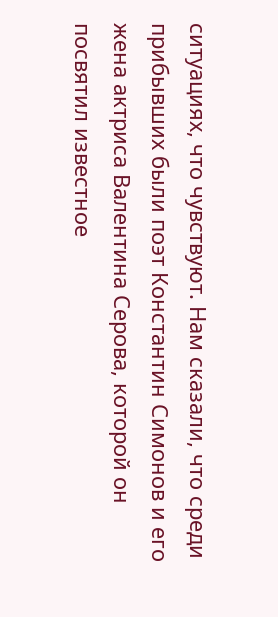ситуациях, что чувствуют. Нам сказали, что среди прибывших были поэт Константин Симонов и его жена актриса Валентина Серова, которой он посвятил известное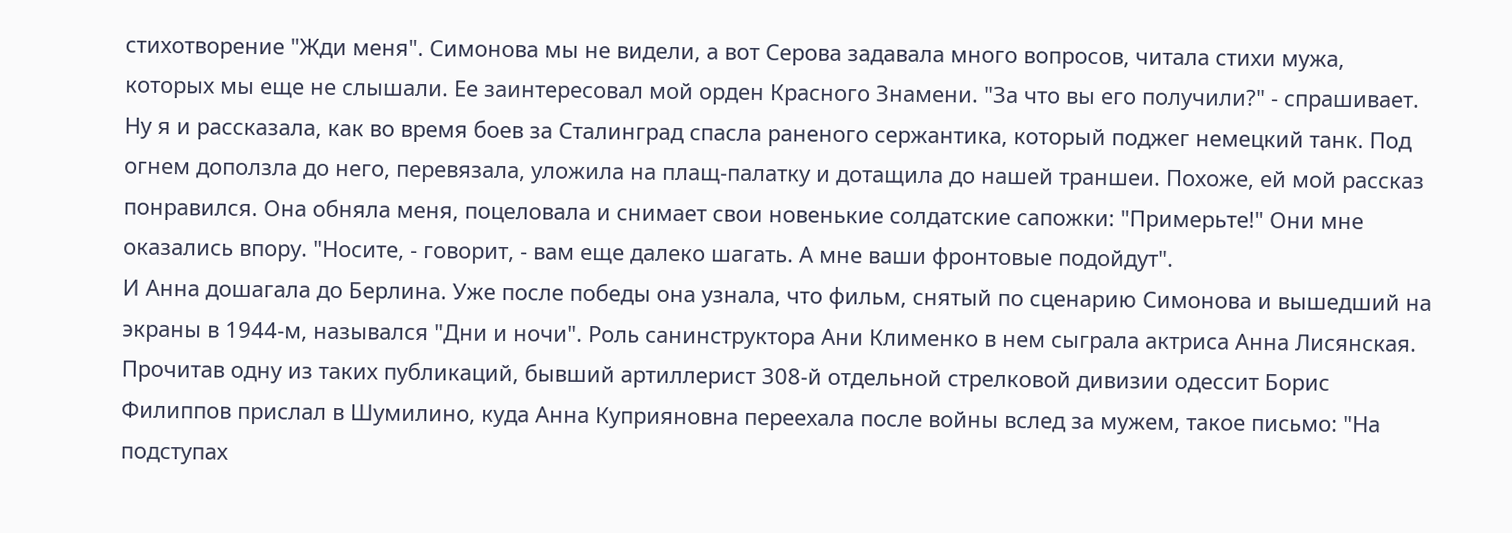стихотворение "Жди меня". Симонова мы не видели, а вот Серова задавала много вопросов, читала стихи мужа, которых мы еще не слышали. Ее заинтересовал мой орден Красного Знамени. "За что вы его получили?" - спрашивает. Ну я и рассказала, как во время боев за Сталинград спасла раненого сержантика, который поджег немецкий танк. Под огнем доползла до него, перевязала, уложила на плащ-палатку и дотащила до нашей траншеи. Похоже, ей мой рассказ понравился. Она обняла меня, поцеловала и снимает свои новенькие солдатские сапожки: "Примерьте!" Они мне оказались впору. "Носите, - говорит, - вам еще далеко шагать. А мне ваши фронтовые подойдут".
И Анна дошагала до Берлина. Уже после победы она узнала, что фильм, снятый по сценарию Симонова и вышедший на экраны в 1944-м, назывался "Дни и ночи". Роль санинструктора Ани Клименко в нем сыграла актриса Анна Лисянская.
Прочитав одну из таких публикаций, бывший артиллерист 308-й отдельной стрелковой дивизии одессит Борис Филиппов прислал в Шумилино, куда Анна Куприяновна переехала после войны вслед за мужем, такое письмо: "На подступах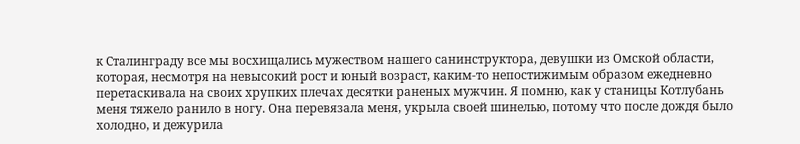к Сталинграду все мы восхищались мужеством нашего санинструктора, девушки из Омской области, которая, несмотря на невысокий рост и юный возраст, каким-то непостижимым образом ежедневно перетаскивала на своих хрупких плечах десятки раненых мужчин. Я помню, как у станицы Котлубань меня тяжело ранило в ногу. Она перевязала меня, укрыла своей шинелью, потому что после дождя было холодно, и дежурила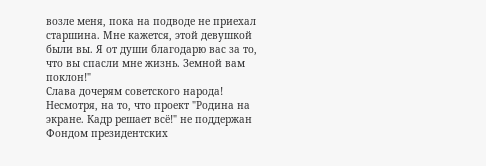возле меня, пока на подводе не приехал старшина. Мне кажется, этой девушкой были вы. Я от души благодарю вас за то, что вы спасли мне жизнь. Земной вам поклон!"
Слава дочерям советского народа!
Несмотря, на то, что проект "Родина на экране. Кадр решает всё!" не поддержан Фондом президентских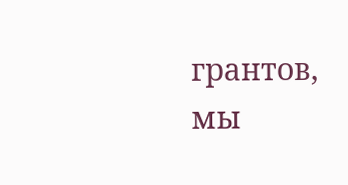грантов, мы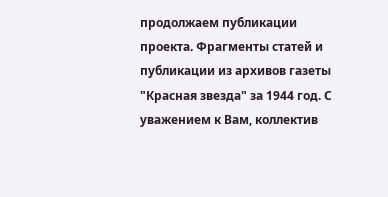продолжаем публикации проекта. Фрагменты статей и публикации из архивов газеты "Красная звезда" за 1944 год. С уважением к Вам, коллектив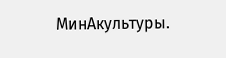МинАкультуры.